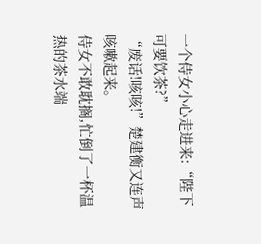一个侍女小心走进来:“陛下可要饮茶?”
“废话!咳咳!”楚建衡又连声咳嗽起来。
侍女不敢耽搁,忙倒了一杯温热的茶水端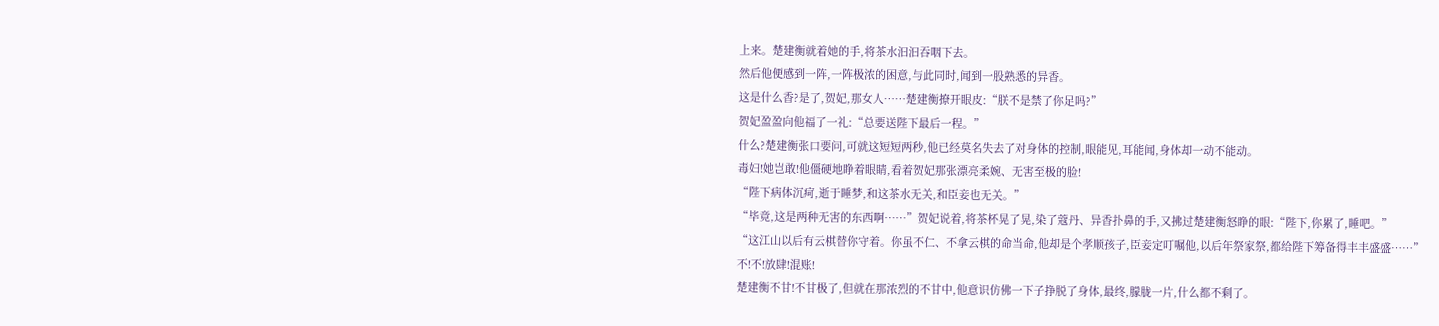上来。楚建衡就着她的手,将茶水汩汩吞咽下去。
然后他便感到一阵,一阵极浓的困意,与此同时,闻到一股熟悉的异香。
这是什么香?是了,贺妃,那女人……楚建衡撩开眼皮:“朕不是禁了你足吗?”
贺妃盈盈向他福了一礼:“总要送陛下最后一程。”
什么?楚建衡张口要问,可就这短短两秒,他已经莫名失去了对身体的控制,眼能见,耳能闻,身体却一动不能动。
毒妇!她岂敢!他僵硬地睁着眼睛,看着贺妃那张漂亮柔婉、无害至极的脸!
“陛下病体沉疴,逝于睡梦,和这茶水无关,和臣妾也无关。”
“毕竟,这是两种无害的东西啊……”贺妃说着,将茶杯晃了晃,染了蔻丹、异香扑鼻的手,又拂过楚建衡怒睁的眼:“陛下,你累了,睡吧。”
“这江山以后有云棋替你守着。你虽不仁、不拿云棋的命当命,他却是个孝顺孩子,臣妾定叮嘱他,以后年祭家祭,都给陛下筹备得丰丰盛盛……”
不!不!放肆!混账!
楚建衡不甘!不甘极了,但就在那浓烈的不甘中,他意识仿佛一下子挣脱了身体,最终,朦胧一片,什么都不剩了。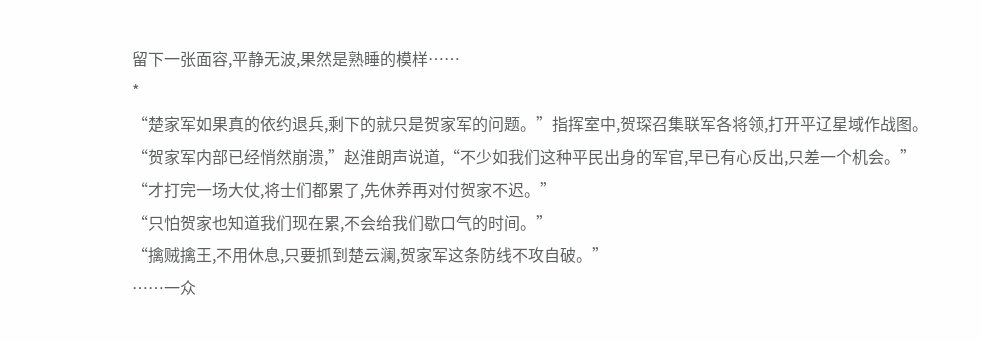留下一张面容,平静无波,果然是熟睡的模样……
*
“楚家军如果真的依约退兵,剩下的就只是贺家军的问题。”指挥室中,贺琛召集联军各将领,打开平辽星域作战图。
“贺家军内部已经悄然崩溃,”赵淮朗声说道,“不少如我们这种平民出身的军官,早已有心反出,只差一个机会。”
“才打完一场大仗,将士们都累了,先休养再对付贺家不迟。”
“只怕贺家也知道我们现在累,不会给我们歇口气的时间。”
“擒贼擒王,不用休息,只要抓到楚云澜,贺家军这条防线不攻自破。”
……一众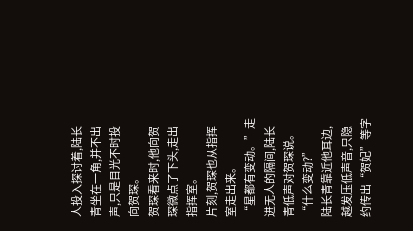人投入探讨着,陆长青坐在一角,并不出声,只是目光不时投向贺琛。
贺琛看来时,他向贺琛微点了下头,走出指挥室。
片刻,贺琛也从指挥室走出来。
“星都有变动。”走进无人的隔间,陆长青低声对贺琛说。
“什么变动?”
陆长青靠近他耳边,越发压低声音,只隐约传出“贺妃”等字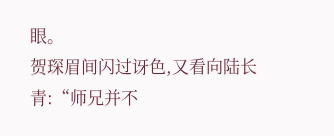眼。
贺琛眉间闪过讶色,又看向陆长青:“师兄并不